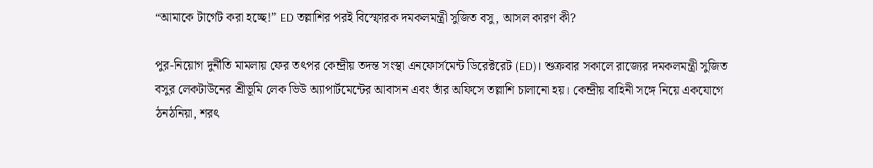“আমাকে টার্গেট করা হচ্ছে!” ED তল্লাশির পরই বিস্ফোরক দমকলমন্ত্রী সুজিত বসু, আসল কারণ কী?

পুর-নিয়োগ দুর্নীতি মামলায় ফের তৎপর কেন্দ্রীয় তদন্ত সংস্থা এনফোর্সমেন্ট ডিরেক্টরেট (ED)। শুক্রবার সকালে রাজ্যের দমকলমন্ত্রী সুজিত বসুর লেকটাউনের শ্রীভূমি লেক ভিউ অ্যাপার্টমেন্টের আবাসন এবং তাঁর অফিসে তল্লাশি চালানো হয়। কেন্দ্রীয় বাহিনী সঙ্গে নিয়ে একযোগে ঠনঠনিয়া, শরৎ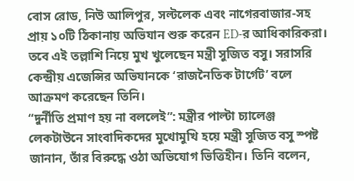বোস রোড, নিউ আলিপুর, সল্টলেক এবং নাগেরবাজার-সহ প্রায় ১০টি ঠিকানায় অভিযান শুরু করেন ED-র আধিকারিকরা।
তবে এই তল্লাশি নিয়ে মুখ খুলেছেন মন্ত্রী সুজিত বসু। সরাসরি কেন্দ্রীয় এজেন্সির অভিযানকে ‘রাজনৈতিক টার্গেট’ বলে আক্রমণ করেছেন তিনি।
“দুর্নীতি প্রমাণ হয় না বললেই”: মন্ত্রীর পাল্টা চ্যালেঞ্জ
লেকটাউনে সাংবাদিকদের মুখোমুখি হয়ে মন্ত্রী সুজিত বসু স্পষ্ট জানান, তাঁর বিরুদ্ধে ওঠা অভিযোগ ভিত্তিহীন। তিনি বলেন,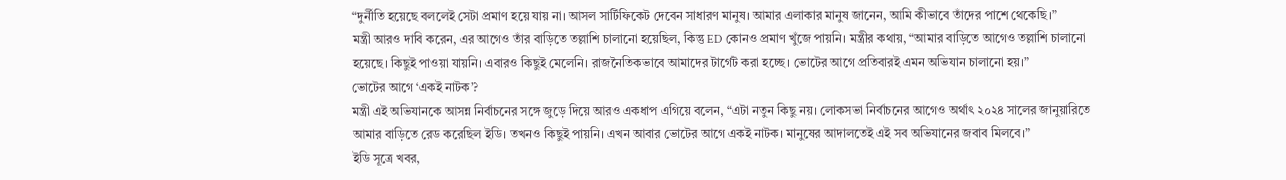“দুর্নীতি হয়েছে বললেই সেটা প্রমাণ হয়ে যায় না। আসল সার্টিফিকেট দেবেন সাধারণ মানুষ। আমার এলাকার মানুষ জানেন, আমি কীভাবে তাঁদের পাশে থেকেছি।”
মন্ত্রী আরও দাবি করেন, এর আগেও তাঁর বাড়িতে তল্লাশি চালানো হয়েছিল, কিন্তু ED কোনও প্রমাণ খুঁজে পায়নি। মন্ত্রীর কথায়, “আমার বাড়িতে আগেও তল্লাশি চালানো হয়েছে। কিছুই পাওয়া যায়নি। এবারও কিছুই মেলেনি। রাজনৈতিকভাবে আমাদের টার্গেট করা হচ্ছে। ভোটের আগে প্রতিবারই এমন অভিযান চালানো হয়।”
ভোটের আগে ‘একই নাটক’?
মন্ত্রী এই অভিযানকে আসন্ন নির্বাচনের সঙ্গে জুড়ে দিয়ে আরও একধাপ এগিয়ে বলেন, “এটা নতুন কিছু নয়। লোকসভা নির্বাচনের আগেও অর্থাৎ ২০২৪ সালের জানুয়ারিতে আমার বাড়িতে রেড করেছিল ইডি। তখনও কিছুই পায়নি। এখন আবার ভোটের আগে একই নাটক। মানুষের আদালতেই এই সব অভিযানের জবাব মিলবে।”
ইডি সূত্রে খবর,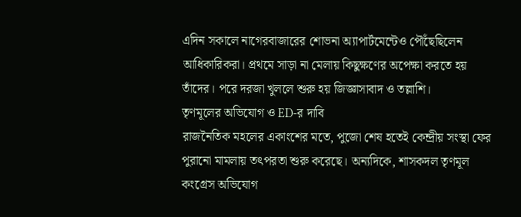এদিন সকালে নাগেরবাজারের শোভনা অ্যাপার্টমেন্টেও পৌঁছেছিলেন আধিকারিকরা। প্রথমে সাড়া না মেলায় কিছুক্ষণের অপেক্ষা করতে হয় তাঁদের। পরে দরজা খুললে শুরু হয় জিজ্ঞাসাবাদ ও তল্লাশি।
তৃণমূলের অভিযোগ ও ED-র দাবি
রাজনৈতিক মহলের একাংশের মতে, পুজো শেষ হতেই কেন্দ্রীয় সংস্থা ফের পুরানো মামলায় তৎপরতা শুরু করেছে। অন্যদিকে, শাসকদল তৃণমূল কংগ্রেস অভিযোগ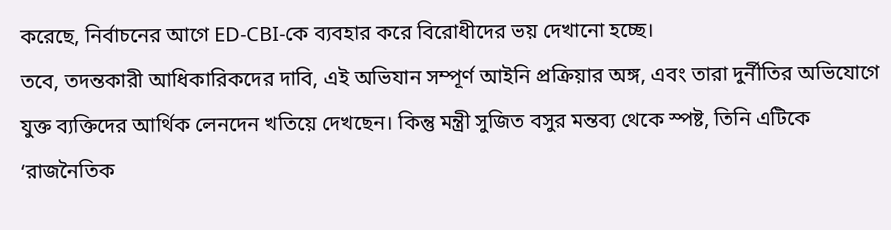করেছে, নির্বাচনের আগে ED-CBI-কে ব্যবহার করে বিরোধীদের ভয় দেখানো হচ্ছে।
তবে, তদন্তকারী আধিকারিকদের দাবি, এই অভিযান সম্পূর্ণ আইনি প্রক্রিয়ার অঙ্গ, এবং তারা দুর্নীতির অভিযোগে যুক্ত ব্যক্তিদের আর্থিক লেনদেন খতিয়ে দেখছেন। কিন্তু মন্ত্রী সুজিত বসুর মন্তব্য থেকে স্পষ্ট, তিনি এটিকে ‘রাজনৈতিক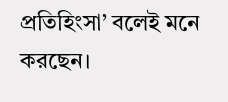প্রতিহিংসা’ বলেই মনে করছেন।